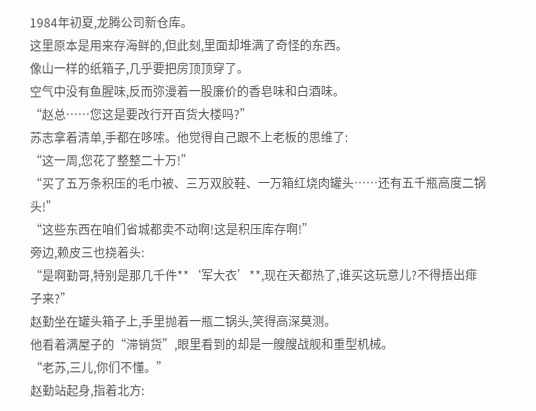1984年初夏,龙腾公司新仓库。
这里原本是用来存海鲜的,但此刻,里面却堆满了奇怪的东西。
像山一样的纸箱子,几乎要把房顶顶穿了。
空气中没有鱼腥味,反而弥漫着一股廉价的香皂味和白酒味。
“赵总……您这是要改行开百货大楼吗?”
苏志拿着清单,手都在哆嗦。他觉得自己跟不上老板的思维了:
“这一周,您花了整整二十万!”
“买了五万条积压的毛巾被、三万双胶鞋、一万箱红烧肉罐头……还有五千瓶高度二锅头!”
“这些东西在咱们省城都卖不动啊!这是积压库存啊!”
旁边,赖皮三也挠着头:
“是啊勤哥,特别是那几千件**‘军大衣’**,现在天都热了,谁买这玩意儿?不得捂出痱子来?”
赵勤坐在罐头箱子上,手里抛着一瓶二锅头,笑得高深莫测。
他看着满屋子的“滞销货”,眼里看到的却是一艘艘战舰和重型机械。
“老苏,三儿,你们不懂。”
赵勤站起身,指着北方: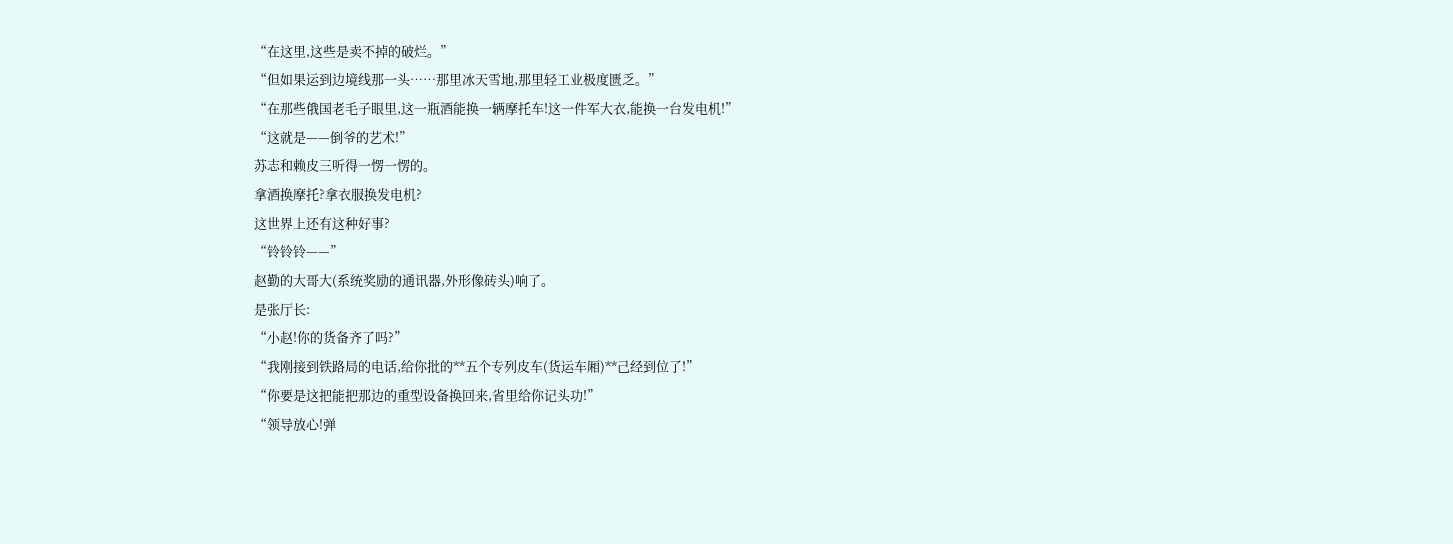“在这里,这些是卖不掉的破烂。”
“但如果运到边境线那一头……那里冰天雪地,那里轻工业极度匮乏。”
“在那些俄国老毛子眼里,这一瓶酒能换一辆摩托车!这一件军大衣,能换一台发电机!”
“这就是——倒爷的艺术!”
苏志和赖皮三听得一愣一愣的。
拿酒换摩托?拿衣服换发电机?
这世界上还有这种好事?
“铃铃铃——”
赵勤的大哥大(系统奖励的通讯器,外形像砖头)响了。
是张厅长:
“小赵!你的货备齐了吗?”
“我刚接到铁路局的电话,给你批的**五个专列皮车(货运车厢)**己经到位了!”
“你要是这把能把那边的重型设备换回来,省里给你记头功!”
“领导放心!弹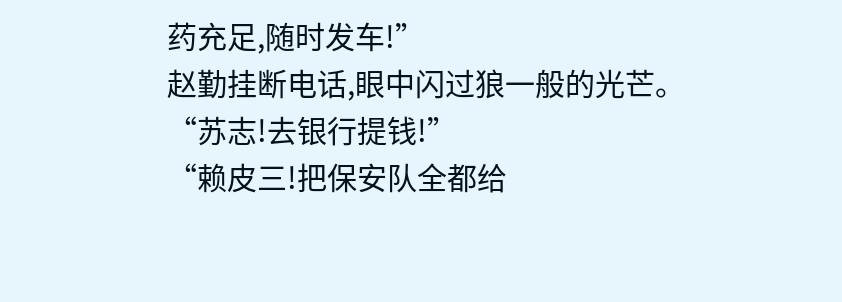药充足,随时发车!”
赵勤挂断电话,眼中闪过狼一般的光芒。
“苏志!去银行提钱!”
“赖皮三!把保安队全都给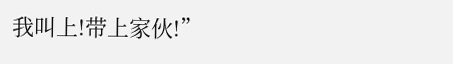我叫上!带上家伙!”